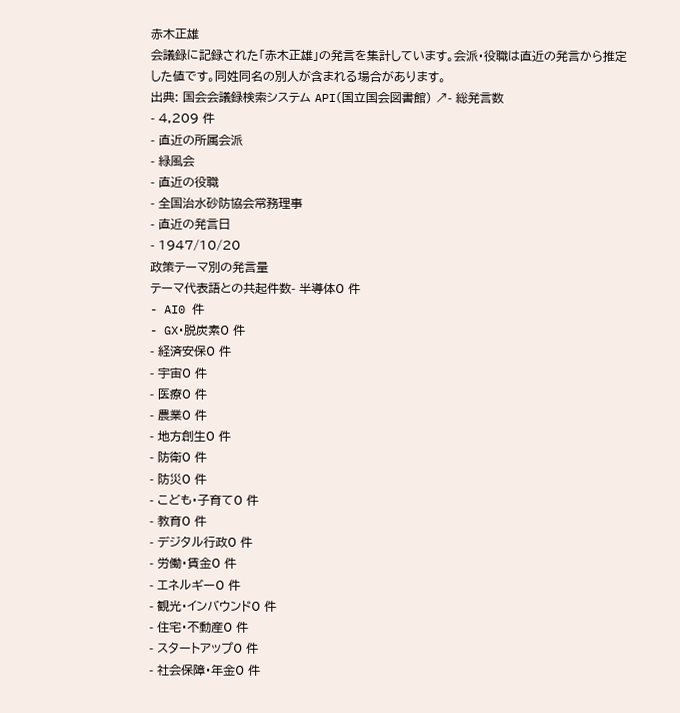赤木正雄
会議録に記録された「赤木正雄」の発言を集計しています。会派・役職は直近の発言から推定した値です。同姓同名の別人が含まれる場合があります。
出典: 国会会議録検索システム API(国立国会図書館) ↗- 総発言数
- 4,209 件
- 直近の所属会派
- 緑風会
- 直近の役職
- 全国治水砂防協会常務理事
- 直近の発言日
- 1947/10/20
政策テーマ別の発言量
テーマ代表語との共起件数- 半導体0 件
- AI0 件
- GX・脱炭素0 件
- 経済安保0 件
- 宇宙0 件
- 医療0 件
- 農業0 件
- 地方創生0 件
- 防衛0 件
- 防災0 件
- こども・子育て0 件
- 教育0 件
- デジタル行政0 件
- 労働・賃金0 件
- エネルギー0 件
- 観光・インバウンド0 件
- 住宅・不動産0 件
- スタートアップ0 件
- 社会保障・年金0 件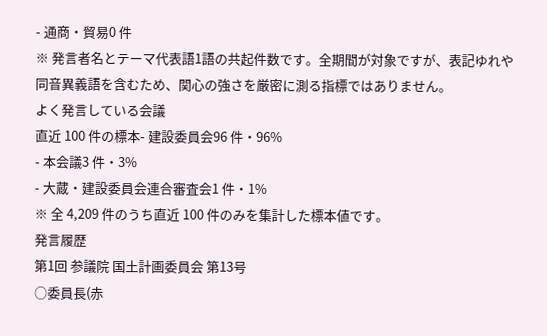- 通商・貿易0 件
※ 発言者名とテーマ代表語1語の共起件数です。全期間が対象ですが、表記ゆれや 同音異義語を含むため、関心の強さを厳密に測る指標ではありません。
よく発言している会議
直近 100 件の標本- 建設委員会96 件・96%
- 本会議3 件・3%
- 大蔵・建設委員会連合審査会1 件・1%
※ 全 4,209 件のうち直近 100 件のみを集計した標本値です。
発言履歴
第1回 参議院 国土計画委員会 第13号
○委員長(赤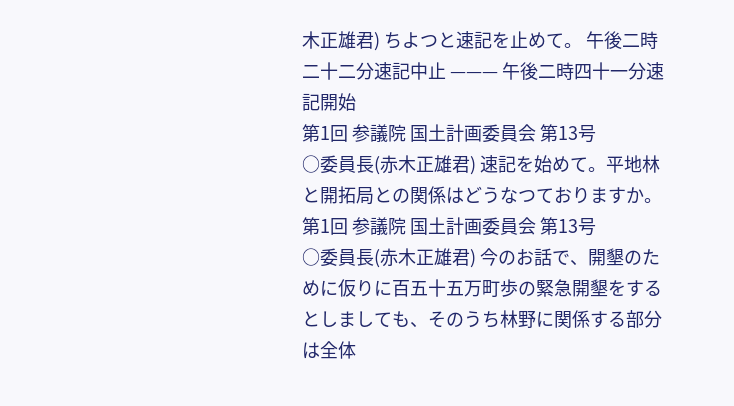木正雄君) ちよつと速記を止めて。 午後二時二十二分速記中止 ——— 午後二時四十一分速記開始
第1回 参議院 国土計画委員会 第13号
○委員長(赤木正雄君) 速記を始めて。平地林と開拓局との関係はどうなつておりますか。
第1回 参議院 国土計画委員会 第13号
○委員長(赤木正雄君) 今のお話で、開墾のために仮りに百五十五万町歩の緊急開墾をするとしましても、そのうち林野に関係する部分は全体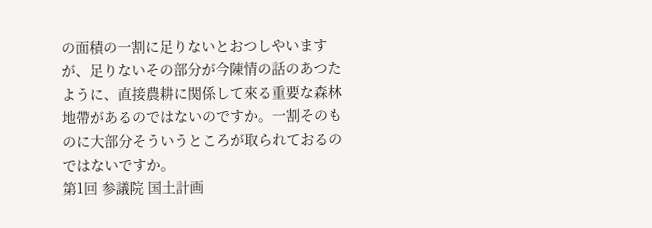の面積の一割に足りないとおつしやいますが、足りないその部分が今陳情の話のあつたように、直接農耕に関係して來る重要な森林地帶があるのではないのですか。一割そのものに大部分そういうところが取られておるのではないですか。
第1回 参議院 国土計画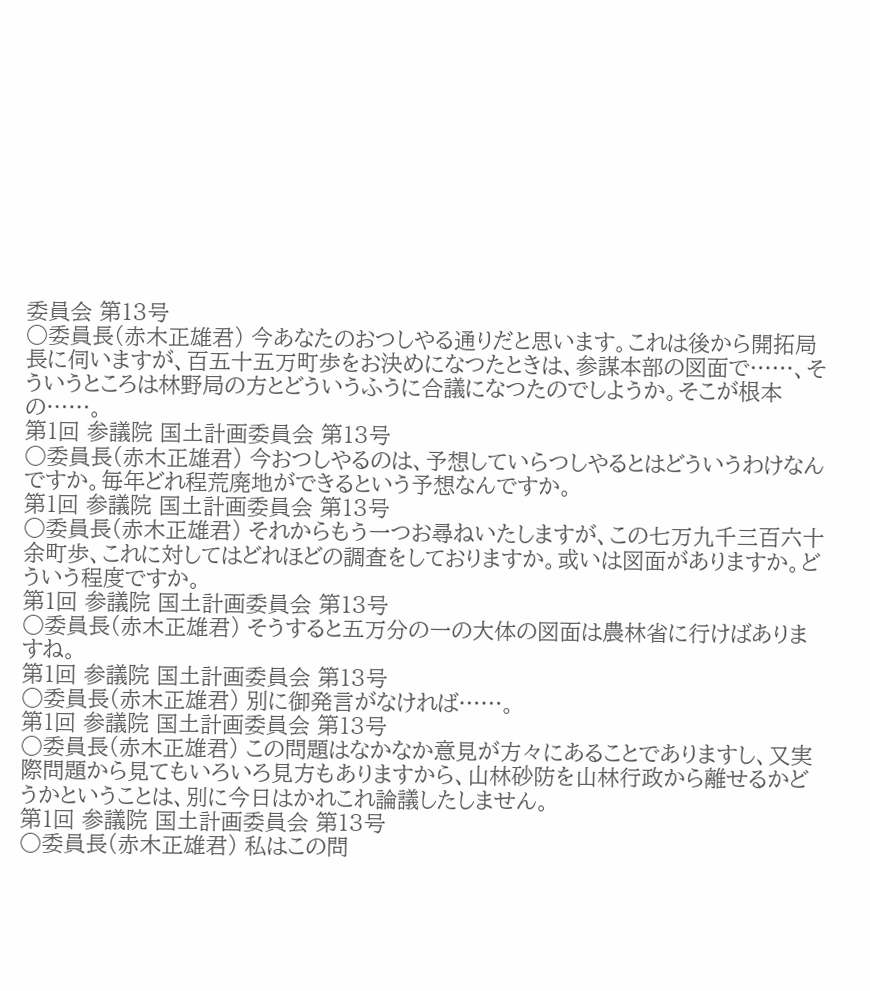委員会 第13号
○委員長(赤木正雄君) 今あなたのおつしやる通りだと思います。これは後から開拓局長に伺いますが、百五十五万町歩をお決めになつたときは、参謀本部の図面で……、そういうところは林野局の方とどういうふうに合議になつたのでしようか。そこが根本の……。
第1回 参議院 国土計画委員会 第13号
○委員長(赤木正雄君) 今おつしやるのは、予想していらつしやるとはどういうわけなんですか。毎年どれ程荒廃地ができるという予想なんですか。
第1回 参議院 国土計画委員会 第13号
○委員長(赤木正雄君) それからもう一つお尋ねいたしますが、この七万九千三百六十余町歩、これに対してはどれほどの調査をしておりますか。或いは図面がありますか。どういう程度ですか。
第1回 参議院 国土計画委員会 第13号
○委員長(赤木正雄君) そうすると五万分の一の大体の図面は農林省に行けばありますね。
第1回 参議院 国土計画委員会 第13号
○委員長(赤木正雄君) 別に御発言がなければ……。
第1回 参議院 国土計画委員会 第13号
○委員長(赤木正雄君) この問題はなかなか意見が方々にあることでありますし、又実際問題から見てもいろいろ見方もありますから、山林砂防を山林行政から離せるかどうかということは、別に今日はかれこれ論議したしません。
第1回 参議院 国土計画委員会 第13号
○委員長(赤木正雄君) 私はこの問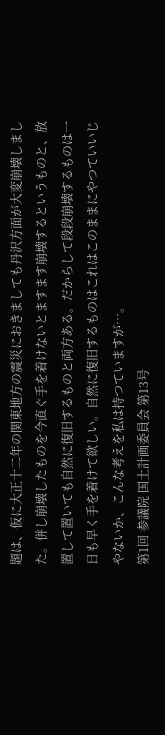題は、仮に大正十二年の関東地方の震災におきましても丹沢方面が大変崩壊しました。併し崩壊したものを今直ぐ手を着けないとますます崩壊するというものと、放置して置いても自然に復旧するものと両方ある。だからして段段崩壊するものは一日も早く手を着けて欲しい。自然に復旧するものはこれはこのままにやつていいじやないか、こんな考えを私は持つていますが…。
第1回 参議院 国土計画委員会 第13号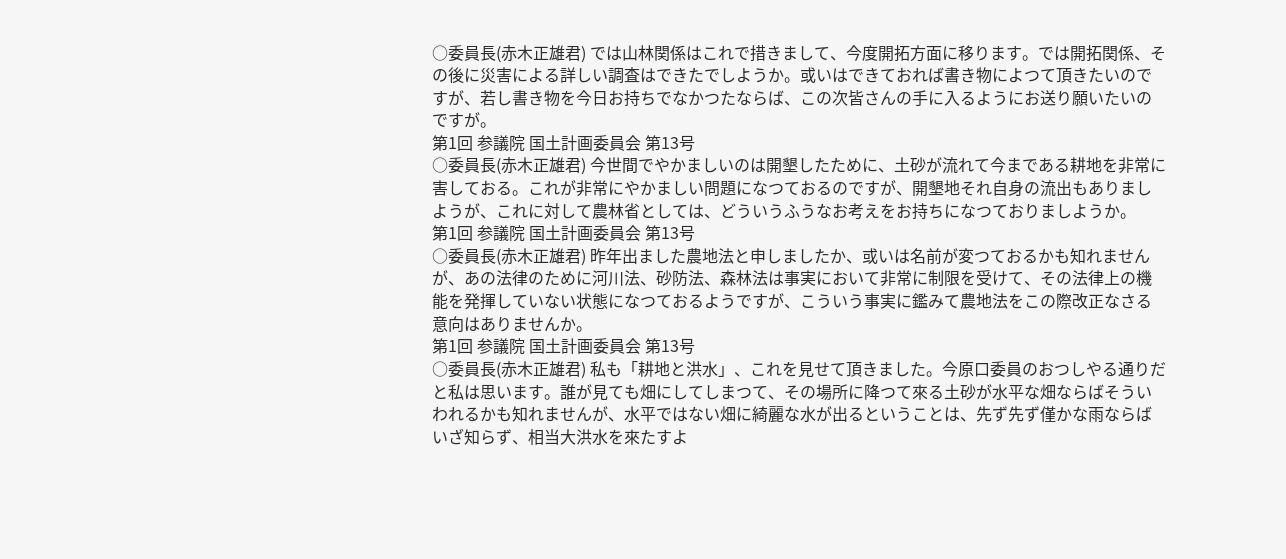○委員長(赤木正雄君) では山林関係はこれで措きまして、今度開拓方面に移ります。では開拓関係、その後に災害による詳しい調査はできたでしようか。或いはできておれば書き物によつて頂きたいのですが、若し書き物を今日お持ちでなかつたならば、この次皆さんの手に入るようにお送り願いたいのですが。
第1回 参議院 国土計画委員会 第13号
○委員長(赤木正雄君) 今世間でやかましいのは開墾したために、土砂が流れて今まである耕地を非常に害しておる。これが非常にやかましい問題になつておるのですが、開墾地それ自身の流出もありましようが、これに対して農林省としては、どういうふうなお考えをお持ちになつておりましようか。
第1回 参議院 国土計画委員会 第13号
○委員長(赤木正雄君) 昨年出ました農地法と申しましたか、或いは名前が変つておるかも知れませんが、あの法律のために河川法、砂防法、森林法は事実において非常に制限を受けて、その法律上の機能を発揮していない状態になつておるようですが、こういう事実に鑑みて農地法をこの際改正なさる意向はありませんか。
第1回 参議院 国土計画委員会 第13号
○委員長(赤木正雄君) 私も「耕地と洪水」、これを見せて頂きました。今原口委員のおつしやる通りだと私は思います。誰が見ても畑にしてしまつて、その場所に降つて來る土砂が水平な畑ならばそういわれるかも知れませんが、水平ではない畑に綺麗な水が出るということは、先ず先ず僅かな雨ならばいざ知らず、相当大洪水を來たすよ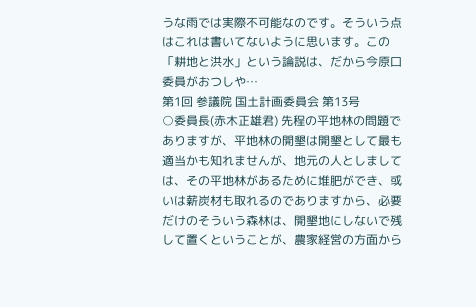うな雨では実際不可能なのです。そういう点はこれは書いてないように思います。この「耕地と洪水」という論説は、だから今原口委員がおつしや…
第1回 参議院 国土計画委員会 第13号
○委員長(赤木正雄君) 先程の平地林の問題でありますが、平地林の開墾は開墾として最も適当かも知れませんが、地元の人としましては、その平地林があるために堆肥ができ、或いは薪炭材も取れるのでありますから、必要だけのそういう森林は、開墾地にしないで残して置くということが、農家経営の方面から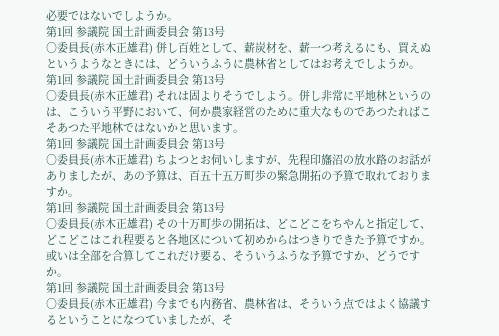必要ではないでしようか。
第1回 参議院 国土計画委員会 第13号
○委員長(赤木正雄君) 併し百姓として、薪炭材を、薪一つ考えるにも、買えぬというようなときには、どういうふうに農林省としてはお考えでしようか。
第1回 参議院 国土計画委員会 第13号
○委員長(赤木正雄君) それは固よりそうでしよう。併し非常に平地林というのは、こういう平野において、何か農家経営のために重大なものであつたればこそあつた平地林ではないかと思います。
第1回 参議院 国土計画委員会 第13号
○委員長(赤木正雄君) ちよつとお伺いしますが、先程印旛沼の放水路のお話がありましたが、あの予算は、百五十五万町歩の緊急開拓の予算で取れておりますか。
第1回 参議院 国土計画委員会 第13号
○委員長(赤木正雄君) その十万町歩の開拓は、どこどこをちやんと指定して、どこどこはこれ程要ると各地区について初めからはつきりできた予算ですか。或いは全部を合算してこれだけ要る、そういうふうな予算ですか、どうですか。
第1回 参議院 国土計画委員会 第13号
○委員長(赤木正雄君) 今までも内務省、農林省は、そういう点ではよく協議するということになつていましたが、そ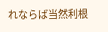れならば当然利根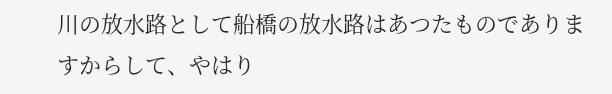川の放水路として船橋の放水路はあつたものでありますからして、やはり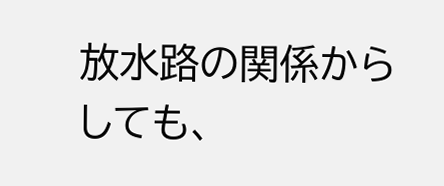放水路の関係からしても、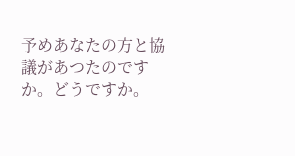予めあなたの方と協議があつたのですか。どうですか。